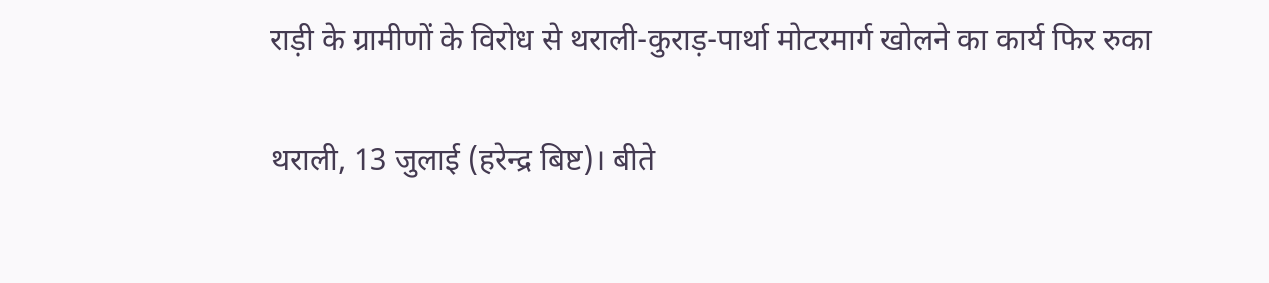राड़ी के ग्रामीणों के विरोध से थराली-कुराड़-पार्था मोटरमार्ग खोलने का कार्य फिर रुका

थराली, 13 जुलाई (हरेन्द्र बिष्ट)। बीते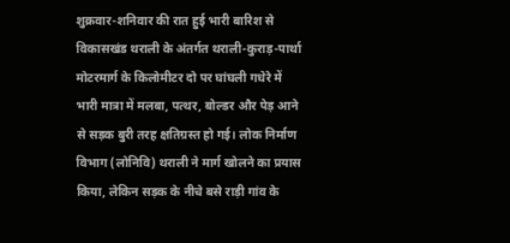शुक्रवार-शनिवार की रात हुई भारी बारिश से विकासखंड थराली के अंतर्गत थराली-कुराड़-पार्था मोटरमार्ग के किलोमीटर दो पर घांघली गधेरे में भारी मात्रा में मलबा, पत्थर, बोल्डर और पेड़ आने से सड़क बुरी तरह क्षतिग्रस्त हो गई। लोक निर्माण विभाग (लोनिवि) थराली ने मार्ग खोलने का प्रयास किया, लेकिन सड़क के नीचे बसे राड़ी गांव के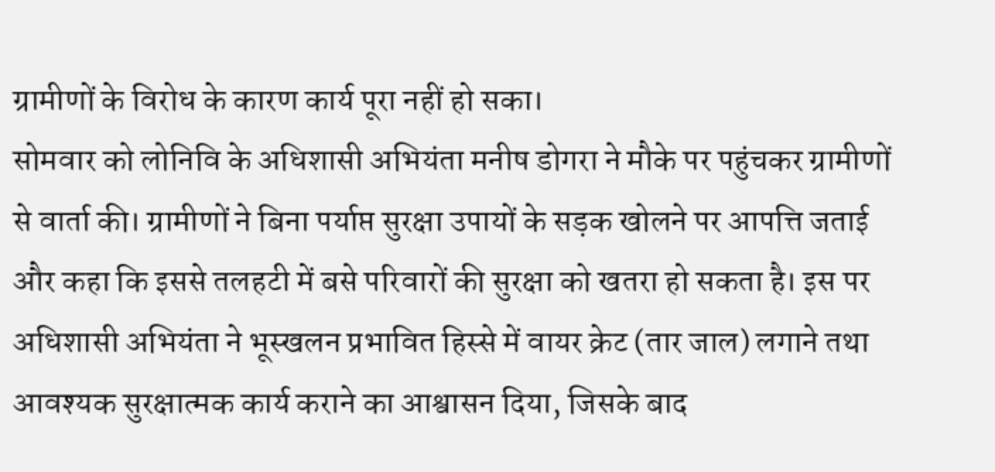ग्रामीणों के विरोध के कारण कार्य पूरा नहीं हो सका।
सोमवार को लोनिवि के अधिशासी अभियंता मनीष डोगरा ने मौके पर पहुंचकर ग्रामीणों से वार्ता की। ग्रामीणों ने बिना पर्याप्त सुरक्षा उपायों के सड़क खोलने पर आपत्ति जताई और कहा कि इससे तलहटी में बसे परिवारों की सुरक्षा को खतरा हो सकता है। इस पर अधिशासी अभियंता ने भूस्खलन प्रभावित हिस्से में वायर क्रेट (तार जाल) लगाने तथा आवश्यक सुरक्षात्मक कार्य कराने का आश्वासन दिया, जिसके बाद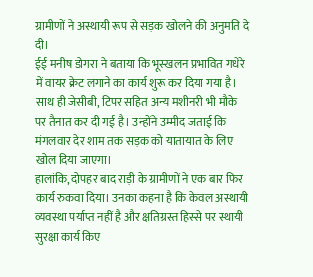ग्रामीणों ने अस्थायी रूप से सड़क खोलने की अनुमति दे दी।
ईई मनीष डोगरा ने बताया कि भूस्खलन प्रभावित गधेरे में वायर क्रेट लगाने का कार्य शुरू कर दिया गया है। साथ ही जेसीबी, टिपर सहित अन्य मशीनरी भी मौके पर तैनात कर दी गई है। उन्होंने उम्मीद जताई कि मंगलवार देर शाम तक सड़क को यातायात के लिए खोल दिया जाएगा।
हालांकि, दोपहर बाद राड़ी के ग्रामीणों ने एक बार फिर कार्य रुकवा दिया। उनका कहना है कि केवल अस्थायी व्यवस्था पर्याप्त नहीं है और क्षतिग्रस्त हिस्से पर स्थायी सुरक्षा कार्य किए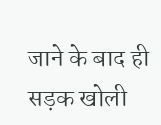जाने के बाद ही सड़क खोली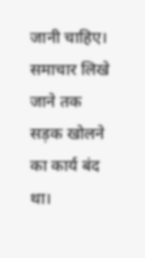जानी चाहिए। समाचार लिखे जाने तक सड़क खोलने का कार्य बंद था।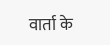वार्ता के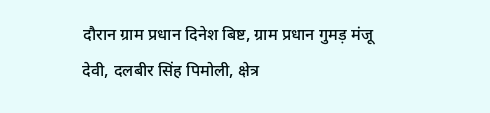दौरान ग्राम प्रधान दिनेश बिष्ट, ग्राम प्रधान गुमड़ मंजू देवी, दलबीर सिंह पिमोली, क्षेत्र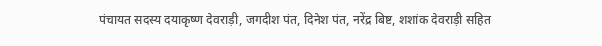पंचायत सदस्य दयाकृष्ण देवराड़ी, जगदीश पंत, दिनेश पंत, नरेंद्र बिष्ट, शशांक देवराड़ी सहित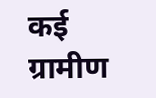कई ग्रामीण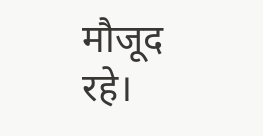मौजूद रहे।